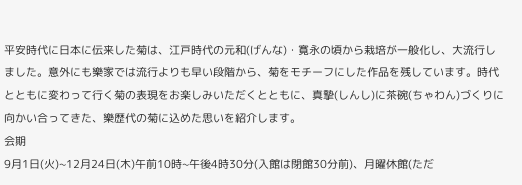平安時代に日本に伝来した菊は、江戸時代の元和(げんな)・寛永の頃から栽培が一般化し、大流行しました。意外にも樂家では流行よりも早い段階から、菊をモチーフにした作品を残しています。時代とともに変わって行く菊の表現をお楽しみいただくとともに、真摯(しんし)に茶碗(ちゃわん)づくりに向かい合ってきた、樂歴代の菊に込めた思いを紹介します。
会期
9月1日(火)~12月24日(木)午前10時~午後4時30分(入館は閉館30分前)、月曜休館(ただ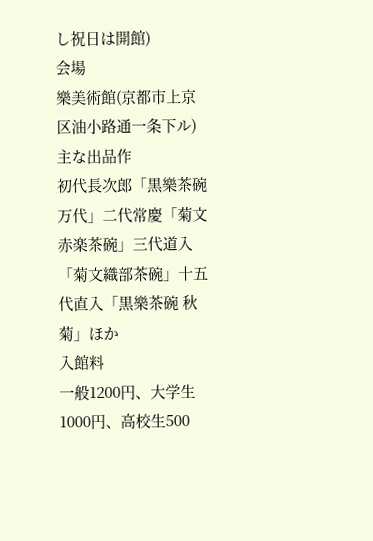し祝日は開館)
会場
樂美術館(京都市上京区油小路通一条下ル)
主な出品作
初代長次郎「黒樂茶碗 万代」二代常慶「菊文赤楽茶碗」三代道入「菊文織部茶碗」十五代直入「黒樂茶碗 秋菊」ほか
入館料
一般1200円、大学生1000円、高校生500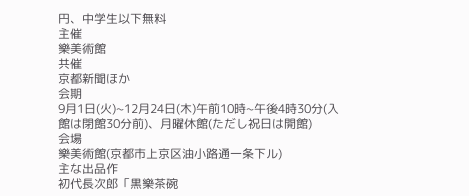円、中学生以下無料
主催
樂美術館
共催
京都新聞ほか
会期
9月1日(火)~12月24日(木)午前10時~午後4時30分(入館は閉館30分前)、月曜休館(ただし祝日は開館)
会場
樂美術館(京都市上京区油小路通一条下ル)
主な出品作
初代長次郎「黒樂茶碗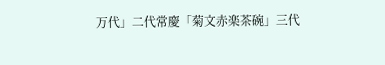万代」二代常慶「菊文赤楽茶碗」三代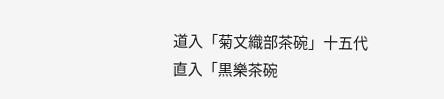道入「菊文織部茶碗」十五代直入「黒樂茶碗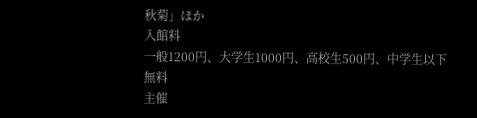秋菊」ほか
入館料
一般1200円、大学生1000円、高校生500円、中学生以下無料
主催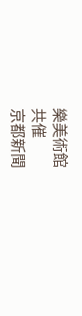樂美術館
共催
京都新聞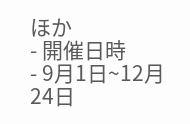ほか
- 開催日時
- 9月1日~12月24日